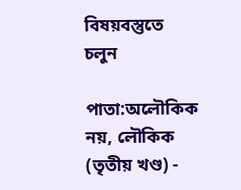বিষয়বস্তুতে চলুন

পাতা:অলৌকিক নয়, লৌকিক (তৃতীয় খণ্ড) -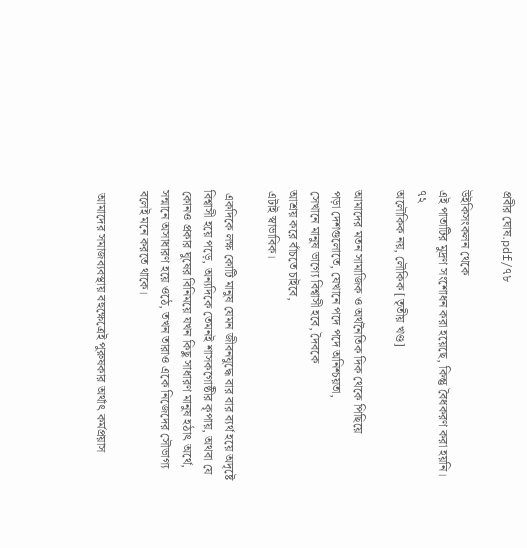প্রবীর ঘোষ.pdf/৭৮

উইকিসংকলন থেকে
এই পাতাটির মুদ্রণ সংশোধন করা হয়েছে, কিন্তু বৈধকরণ করা হয়নি।
৭২
অলৌকিক নয়, লৌকিক [তৃতীয় খণ্ড]

আমাদের মতন সামাজিক ও অর্থনৈতিক দিক থেকে পিছিয়ে
পড়া দেশগুলোতে, যেখানে পদে পদে অনিশ্চয়তা,
সেখানে মানুষ ভাগ্যে বিশ্বাসী হবে, দৈবকে
আশ্রয় করে বাঁচতে চাইবে,
এটাই স্বাভাবিক।

 একদিকে লক্ষ কোটি মানুষ যেমন জীবনযুদ্ধে বার বার ব্যর্থ হয়ে অদৃষ্টে বিশ্বাসী হয়ে পড়ে, অন্যদিকে তেমনই শাসকগোষ্ঠীর কৃপায়, অথবা যে কোনও প্রকার ঘুষের বিনিময়ে যখন কিছু সাধারণ মানুষ হঠাৎ অর্থে, সন্মানে অসাধারণ হয়ে ওঠে, তখন তারাও একে নিজেদের সৌভাগ্য বলেই মনে করতে থাকে।

 আমাদের সমাজব্যবস্থায় বহুক্ষেত্রেই পুরুষকার অর্থাৎ কর্মপ্রয়াস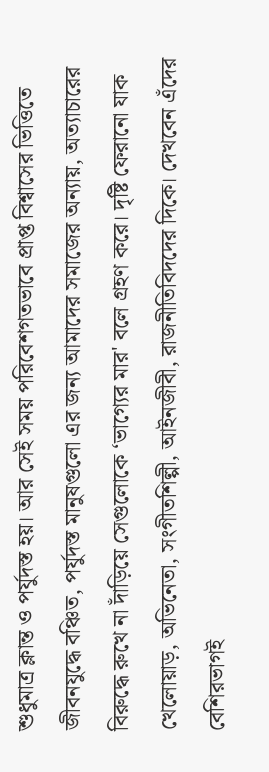শুধুমাত্র ক্লান্ত ও পর্যুদস্ত হয়। আর সেই সময় পরিবেশগতভাবে প্রাপ্ত বিশ্বাসের ভিত্তিতে জীবনযুদ্ধে বঞ্চিত, পর্যুদস্ত মানুষগুলো এর জন্য আমাদের সমাজের অন্যায়, অত্যাচারের বিরুদ্ধে রুখে না দাঁড়িয়ে সেগুলোকে ‘ভাগ্যের মার' বলে গ্রহণ করে। দৃষ্টি ফেরানো যাক খেলোয়াড়, অভিনেতা, সংগীতশিল্পী, আইনজীবী, রাজনীতিবিদদের দিকে। দেখবেন এঁদের বেশিরভাগই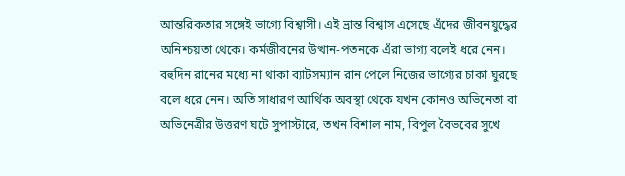আন্তরিকতার সঙ্গেই ভাগ্যে বিশ্বাসী। এই ভ্রান্ত বিশ্বাস এসেছে এঁদের জীবনযুদ্ধের অনিশ্চয়তা থেকে। কর্মজীবনের উত্থান-পতনকে এঁরা ভাগ্য বলেই ধরে নেন। বহুদিন রানের মধ্যে না থাকা ব্যাটসম্যান রান পেলে নিজের ভাগ্যের চাকা ঘুরছে বলে ধরে নেন। অতি সাধারণ আর্থিক অবস্থা থেকে যখন কোনও অভিনেতা বা অভিনেত্রীর উত্তরণ ঘটে সুপাস্টারে, তখন বিশাল নাম, বিপুল বৈভবের সুখে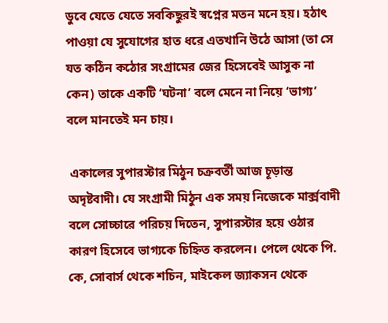ডুবে যেতে যেতে সবকিছুরই স্বপ্নের মতন মনে হয়। হঠাৎ পাওয়া যে সুযোগের হাত ধরে এতখানি উঠে আসা (তা সে যত কঠিন কঠোর সংগ্রামের জের হিসেবেই আসুক না কেন) তাকে একটি ‘ঘটনা’ বলে মেনে না নিয়ে ‘ভাগ্য’ বলে মানতেই মন চায়।

 একালের সুপারস্টার মিঠুন চক্রবর্তী আজ চূড়ান্ত অদৃষ্টবাদী। যে সংগ্রামী মিঠুন এক সময় নিজেকে মার্ক্সবাদী বলে সোচ্চারে পরিচয় দিতেন, সুপারস্টার হয়ে ওঠার কারণ হিসেবে ভাগ্যকে চিহ্নিত করলেন। পেলে থেকে পি. কে, সোবার্স থেকে শচিন, মাইকেল জ্যাকসন থেকে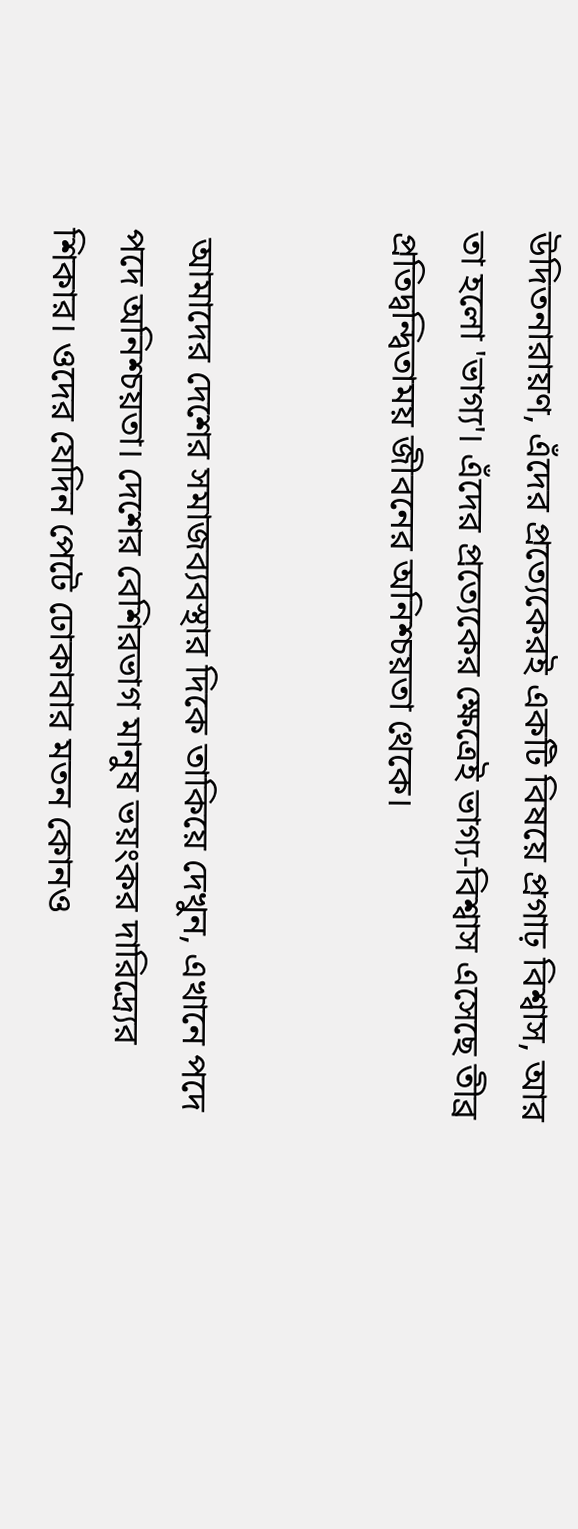উদিতনারায়ণ, এঁদের প্রত্যেকেরই একটি বিষয়ে প্রগাঢ় বিশ্বাস, আর তা হলো 'ভাগ্য'। এঁদের প্রত্যেকের ক্ষেত্রেই ভাগ্য-বিশ্বাস এসেছে তীব্র প্রতিদ্বন্দ্বিতাময় জীবনের অনিশ্চয়তা থেকে।


 আমাদের দেশের সমাজব্যবস্থার দিকে তাকিয়ে দেখুন, এখানে পদে পদে অনিশ্চয়তা। দেশের বেশিরভাগ মানুষ ভয়ংকর দারিদ্র্যের শিকার। ওদের যেদিন পেটে ঢোকাবার মতন কোনও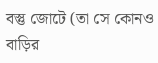বস্তু জোটে (তা সে কোনও বাড়ির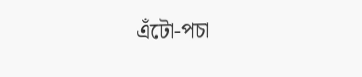এঁটো-পচা